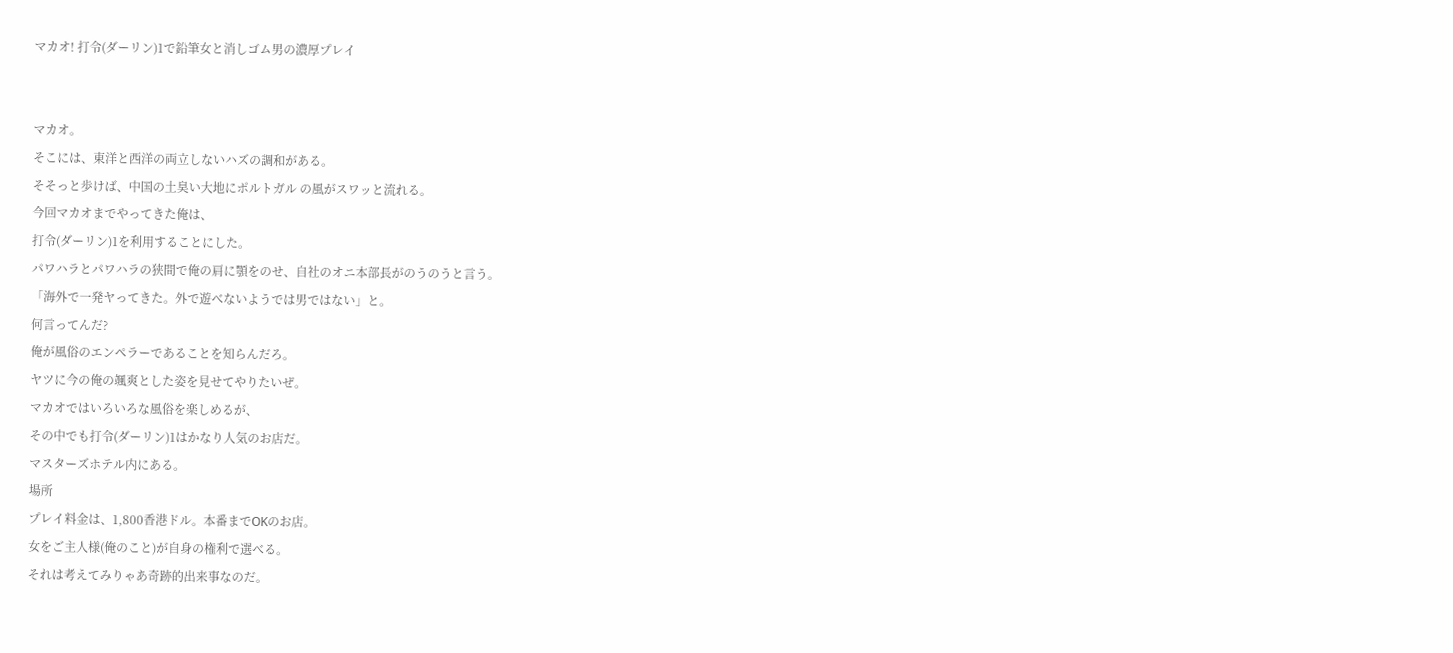マカオ! 打令(ダーリン)1で鉛筆女と消しゴム男の濃厚プレイ


マカオ。
そこには、東洋と西洋の両立しないハズの調和がある。
そそっと歩けば、中国の土臭い大地にポルトガル の風がスワッと流れる。
今回マカオまでやってきた俺は、
打令(ダーリン)1を利用することにした。
パワハラとパワハラの狭間で俺の肩に顎をのせ、自社のオニ本部長がのうのうと言う。
「海外で一発ヤってきた。外で遊べないようでは男ではない」と。
何言ってんだ?
俺が風俗のエンペラーであることを知らんだろ。
ヤツに今の俺の颯爽とした姿を見せてやりたいぜ。
マカオではいろいろな風俗を楽しめるが、
その中でも打令(ダーリン)1はかなり人気のお店だ。
マスターズホテル内にある。
場所
プレイ料金は、1,800香港ドル。本番までOKのお店。
女をご主人様(俺のこと)が自身の権利で選べる。
それは考えてみりゃあ奇跡的出来事なのだ。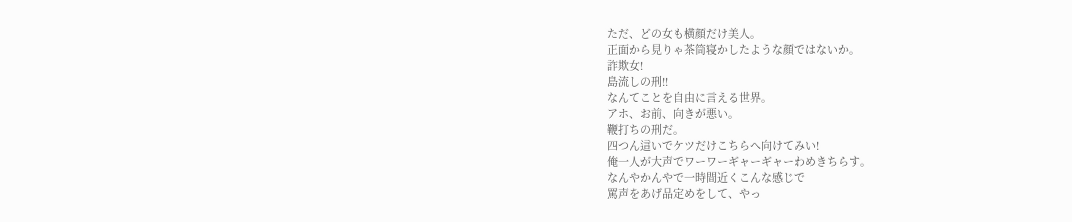ただ、どの女も横顔だけ美人。
正面から見りゃ茶筒寝かしたような顔ではないか。
詐欺女!
島流しの刑!!
なんてことを自由に言える世界。
アホ、お前、向きが悪い。
鞭打ちの刑だ。
四つん這いでケツだけこちらへ向けてみい!
俺一人が大声でワーワーギャーギャーわめきちらす。
なんやかんやで一時間近くこんな感じで
罵声をあげ品定めをして、やっ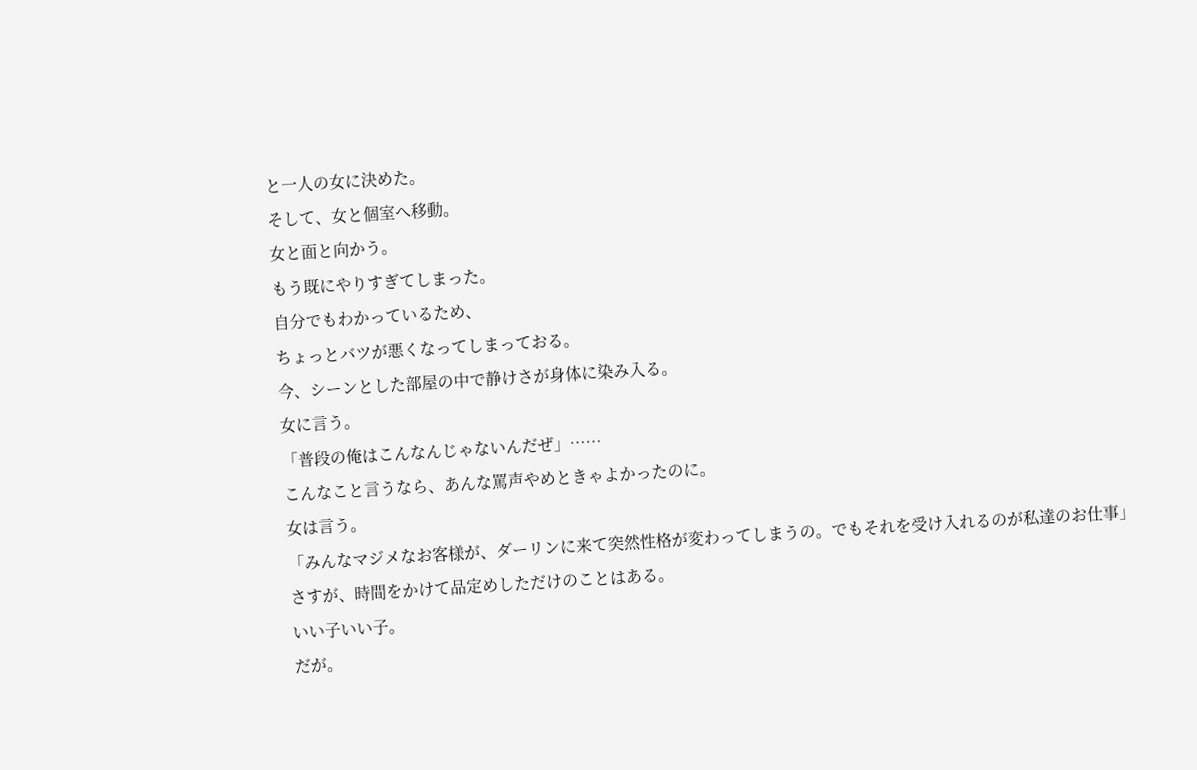と一人の女に決めた。
そして、女と個室へ移動。
女と面と向かう。
もう既にやりすぎてしまった。
自分でもわかっているため、
ちょっとバツが悪くなってしまっておる。
今、シーンとした部屋の中で静けさが身体に染み入る。
女に言う。
「普段の俺はこんなんじゃないんだぜ」……
こんなこと言うなら、あんな罵声やめときゃよかったのに。
女は言う。
「みんなマジメなお客様が、ダーリンに来て突然性格が変わってしまうの。でもそれを受け入れるのが私達のお仕事」
さすが、時間をかけて品定めしただけのことはある。
いい子いい子。
だが。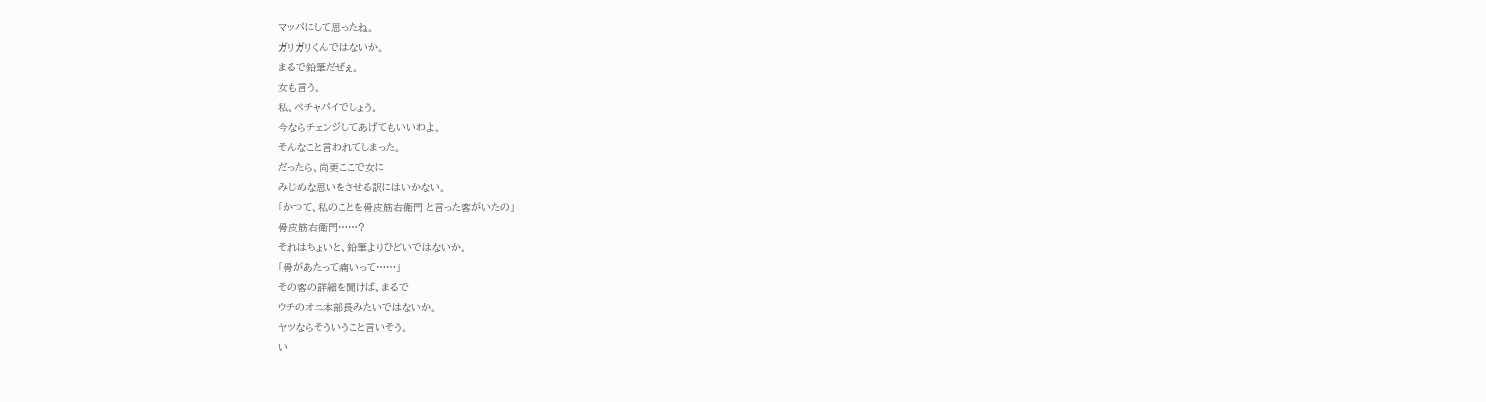マッパにして思ったね。
ガリガリくんではないか。
まるで鉛筆だぜぇ。
女も言う。
私、ペチャパイでしょう。
今ならチェンジしてあげてもいいわよ。
そんなこと言われてしまった。
だったら、尚更ここで女に
みじめな思いをさせる訳にはいかない。
「かつて、私のことを骨皮筋右衛門 と言った客がいたの」
骨皮筋右衛門……?
それはちょいと、鉛筆よりひどいではないか。
「骨があたって痛いって……」
その客の詳細を聞けば、まるで
ウチのオニ本部長みたいではないか。
ヤツならそういうこと言いそう。
い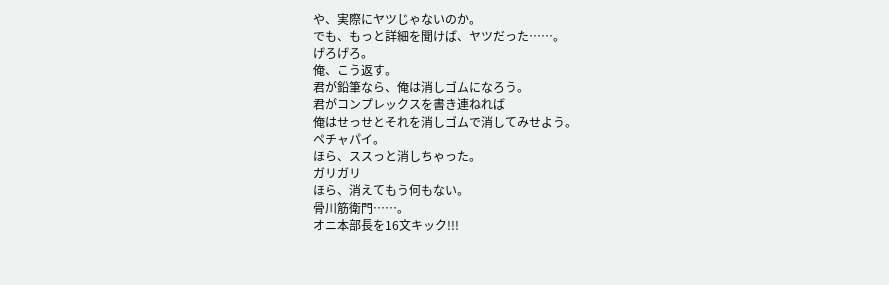や、実際にヤツじゃないのか。
でも、もっと詳細を聞けば、ヤツだった……。
げろげろ。
俺、こう返す。
君が鉛筆なら、俺は消しゴムになろう。
君がコンプレックスを書き連ねれば
俺はせっせとそれを消しゴムで消してみせよう。
ペチャパイ。
ほら、ススっと消しちゃった。
ガリガリ
ほら、消えてもう何もない。
骨川筋衛門……。
オニ本部長を16文キック!!!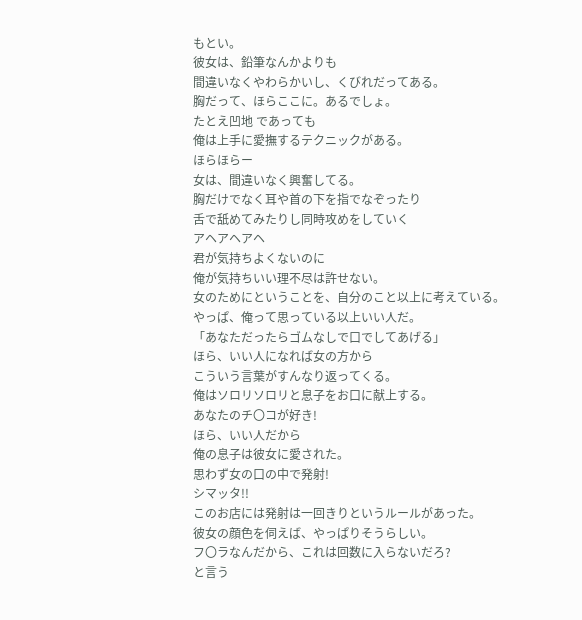もとい。
彼女は、鉛筆なんかよりも
間違いなくやわらかいし、くびれだってある。
胸だって、ほらここに。あるでしょ。
たとえ凹地 であっても
俺は上手に愛撫するテクニックがある。
ほらほらー
女は、間違いなく興奮してる。
胸だけでなく耳や首の下を指でなぞったり
舌で舐めてみたりし同時攻めをしていく
アヘアヘアヘ
君が気持ちよくないのに
俺が気持ちいい理不尽は許せない。
女のためにということを、自分のこと以上に考えている。
やっぱ、俺って思っている以上いい人だ。
「あなただったらゴムなしで口でしてあげる」
ほら、いい人になれば女の方から
こういう言葉がすんなり返ってくる。
俺はソロリソロリと息子をお口に献上する。
あなたのチ〇コが好き!
ほら、いい人だから
俺の息子は彼女に愛された。
思わず女の口の中で発射!
シマッタ!!
このお店には発射は一回きりというルールがあった。
彼女の顔色を伺えば、やっぱりそうらしい。
フ〇ラなんだから、これは回数に入らないだろ?
と言う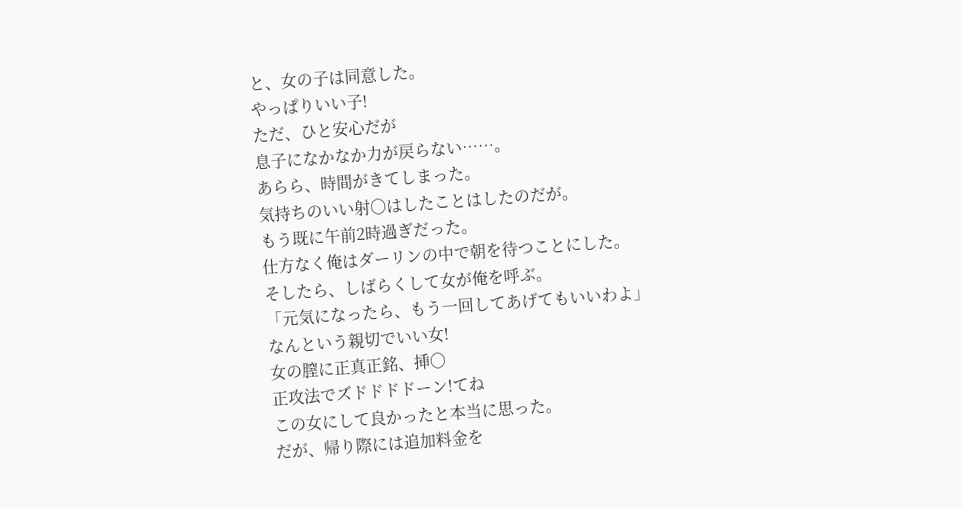と、女の子は同意した。
やっぱりいい子!
ただ、ひと安心だが
息子になかなか力が戻らない……。
あらら、時間がきてしまった。
気持ちのいい射〇はしたことはしたのだが。
もう既に午前2時過ぎだった。
仕方なく俺はダーリンの中で朝を待つことにした。
そしたら、しばらくして女が俺を呼ぶ。
「元気になったら、もう一回してあげてもいいわよ」
なんという親切でいい女!
女の膣に正真正銘、挿〇
正攻法でズドドドドーン!てね
この女にして良かったと本当に思った。
だが、帰り際には追加料金を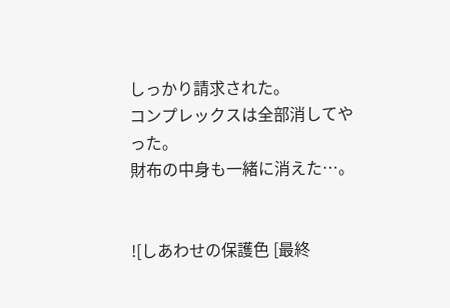しっかり請求された。
コンプレックスは全部消してやった。
財布の中身も一緒に消えた…。


![しあわせの保護色 [最終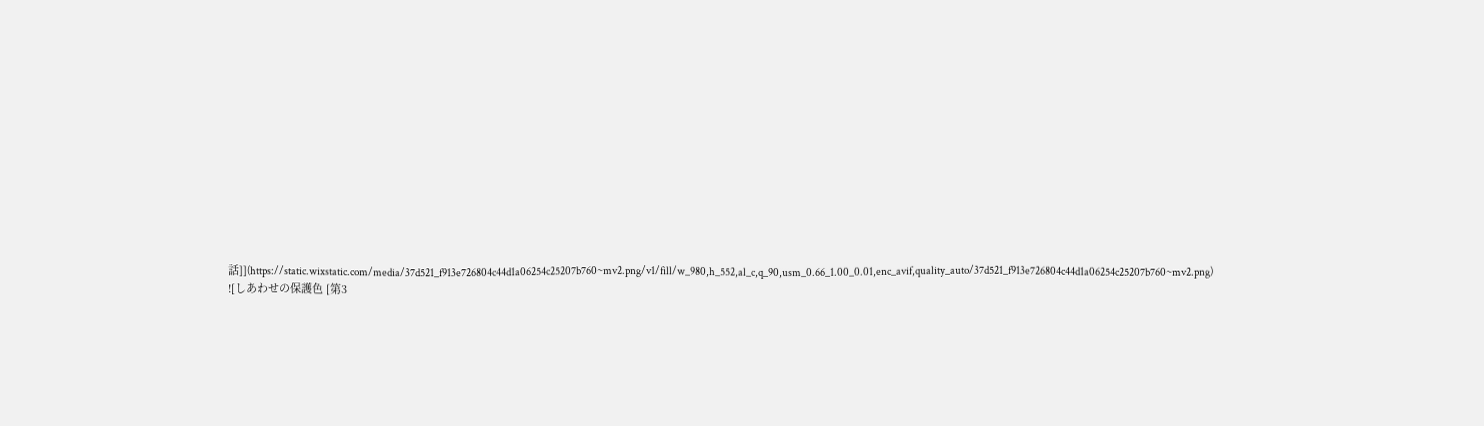話]](https://static.wixstatic.com/media/37d521_f913e726804c44d1a06254c25207b760~mv2.png/v1/fill/w_980,h_552,al_c,q_90,usm_0.66_1.00_0.01,enc_avif,quality_auto/37d521_f913e726804c44d1a06254c25207b760~mv2.png)
![しあわせの保護色 [第3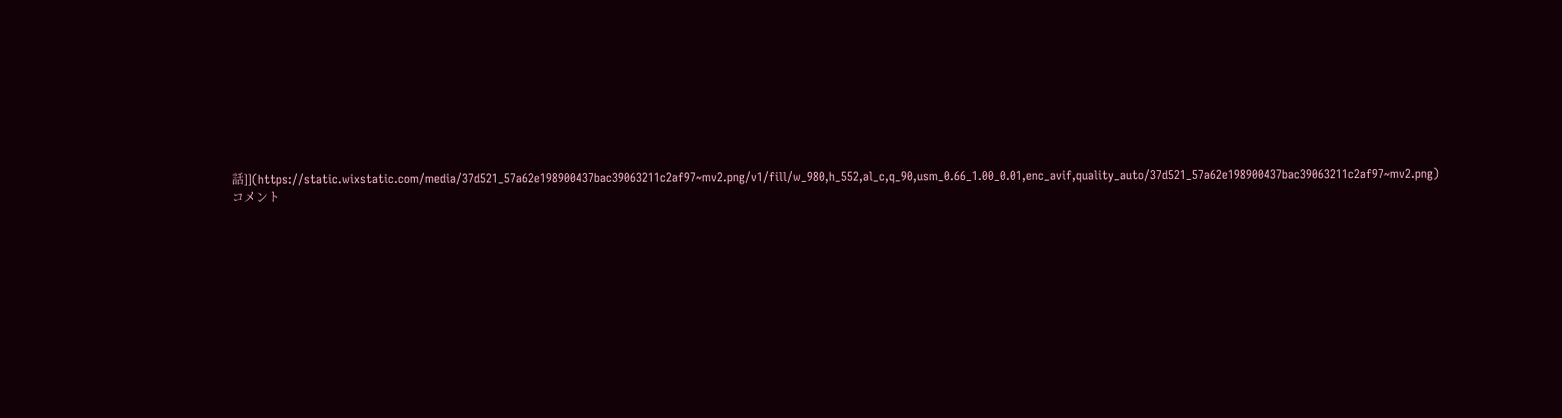話]](https://static.wixstatic.com/media/37d521_57a62e198900437bac39063211c2af97~mv2.png/v1/fill/w_980,h_552,al_c,q_90,usm_0.66_1.00_0.01,enc_avif,quality_auto/37d521_57a62e198900437bac39063211c2af97~mv2.png)
コメント